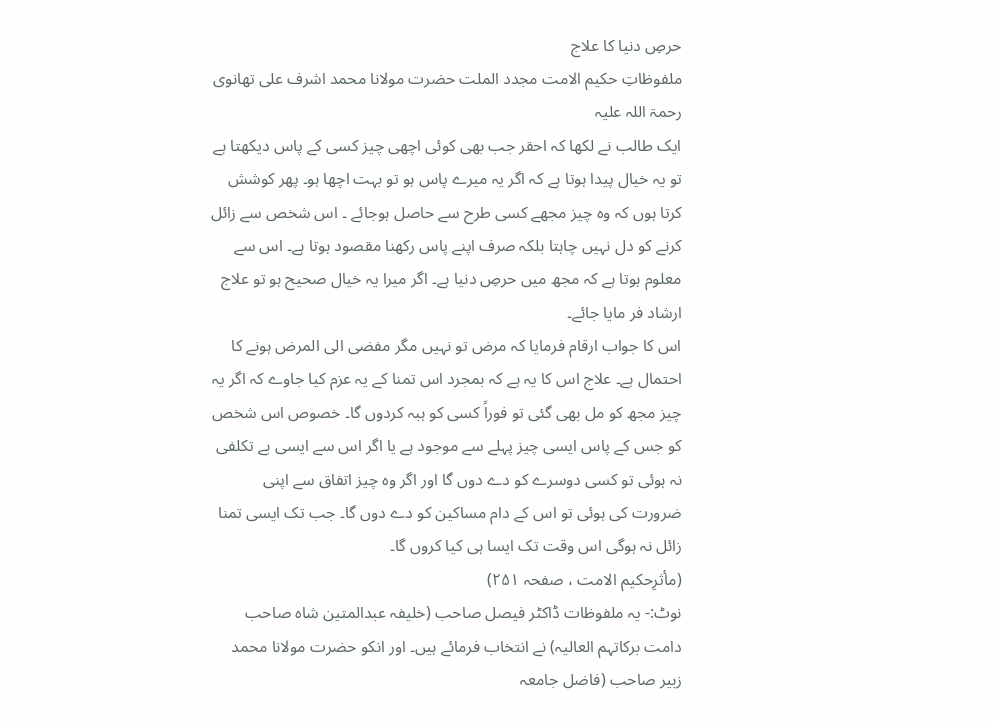حرصِ دنیا کا علاج
ملفوظاتِ حکیم الامت مجدد الملت حضرت مولانا محمد اشرف علی تھانوی رحمۃ اللہ علیہ
ایک طالب نے لکھا کہ احقر جب بھی کوئی اچھی چیز کسی کے پاس دیکھتا ہے تو یہ خیال پیدا ہوتا ہے کہ اگر یہ میرے پاس ہو تو بہت اچھا ہو۔ پھر کوشش کرتا ہوں کہ وہ چیز مجھے کسی طرح سے حاصل ہوجائے ۔ اس شخص سے زائل کرنے کو دل نہیں چاہتا بلکہ صرف اپنے پاس رکھنا مقصود ہوتا ہے۔ اس سے
معلوم ہوتا ہے کہ مجھ میں حرصِ دنیا ہے۔ اگر میرا یہ خیال صحیح ہو تو علاج ارشاد فر مایا جائے۔
اس کا جواب ارقام فرمایا کہ مرض تو نہیں مگر مفضی الی المرض ہونے کا احتمال ہے۔ علاج اس کا یہ ہے کہ بمجرد اس تمنا کے یہ عزم کیا جاوے کہ اگر یہ چیز مجھ کو مل بھی گئی تو فوراً کسی کو ہبہ کردوں گا۔ خصوص اس شخص کو جس کے پاس ایسی چیز پہلے سے موجود ہے یا اگر اس سے ایسی بے تکلفی نہ ہوئی تو کسی دوسرے کو دے دوں گا اور اگر وہ چیز اتفاق سے اپنی ضرورت کی ہوئی تو اس کے دام مساکین کو دے دوں گا۔ جب تک ایسی تمنا زائل نہ ہوگی اس وقت تک ایسا ہی کیا کروں گا۔
(مأثرِحکیم الامت ، صفحہ ۲۵۱)
نوٹ:- یہ ملفوظات ڈاکٹر فیصل صاحب (خلیفہ عبدالمتین شاہ صاحب دامت برکاتہم العالیہ) نے انتخاب فرمائے ہیں۔ اور انکو حضرت مولانا محمد زبیر صاحب (فاضل جامعہ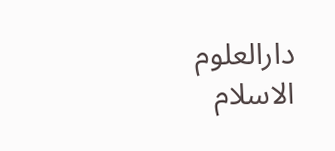دارالعلوم الاسلام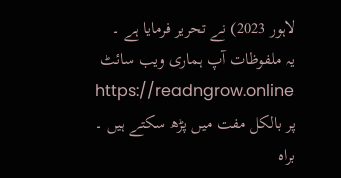لاہور 2023) نے تحریر فرمایا ہے ۔
یہ ملفوظات آپ ہماری ویب سائٹ
https://readngrow.online
پر بالکل مفت میں پڑھ سکتے ہیں ۔
براہ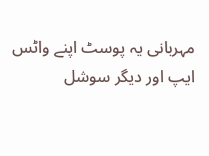مہربانی یہ پوسٹ اپنے واٹس ایپ اور دیگر سوشل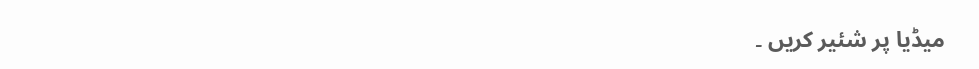میڈیا پر شئیر کریں ۔